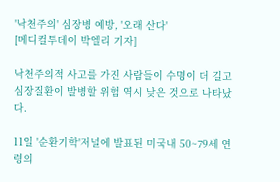'낙천주의' 심장병 예방, '오래 산다'
[메디컬투데이 박엘리 기자]

낙천주의적 사고를 가진 사람들이 수명이 더 길고 심장질환이 발병할 위험 역시 낮은 것으로 나타났다.

11일 '순환기학'저널에 발표된 미국내 50~79세 연령의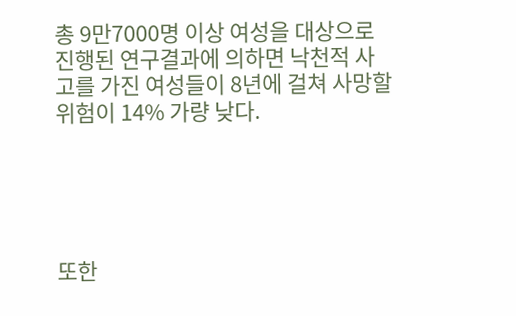총 9만7000명 이상 여성을 대상으로 진행된 연구결과에 의하면 낙천적 사고를 가진 여성들이 8년에 걸쳐 사망할 위험이 14% 가량 낮다.





또한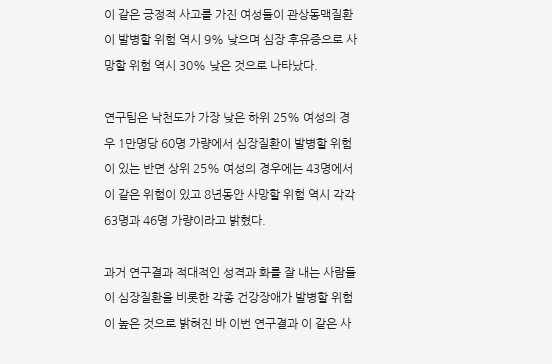이 같은 긍정적 사고를 가진 여성들이 관상동맥질환이 발병할 위험 역시 9% 낮으며 심장 후유증으로 사망할 위험 역시 30% 낮은 것으로 나타났다.

연구팀은 낙천도가 가장 낮은 하위 25% 여성의 경우 1만명당 60명 가량에서 심장질환이 발병할 위험이 있는 반면 상위 25% 여성의 경우에는 43명에서 이 같은 위험이 있고 8년동안 사망할 위험 역시 각각 63명과 46명 가량이라고 밝혔다.

과거 연구결과 적대적인 성격과 화를 잘 내는 사람들이 심장질환을 비롯한 각종 건강장애가 발병할 위험이 높은 것으로 밝혀진 바 이번 연구결과 이 같은 사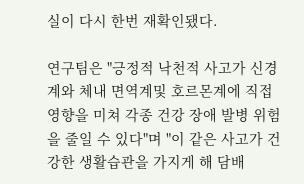실이 다시 한번 재확인됐다.

연구팀은 "긍정적 낙천적 사고가 신경계와 체내 면역계및 호르몬계에 직접 영향을 미쳐 각종 건강 장애 발병 위험을 줄일 수 있다"며 "이 같은 사고가 건강한 생활습관을 가지게 해 담배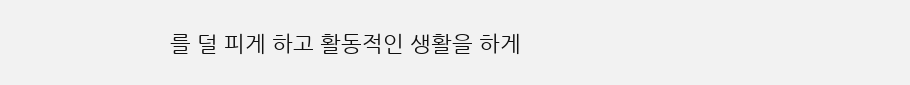를 덜 피게 하고 활동적인 생활을 하게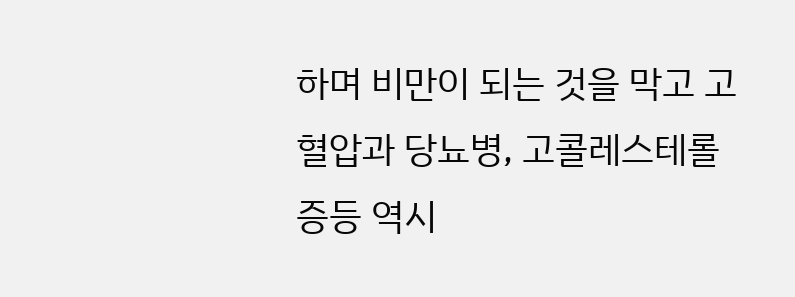하며 비만이 되는 것을 막고 고혈압과 당뇨병, 고콜레스테롤증등 역시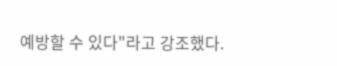예방할 수 있다"라고 강조했다.